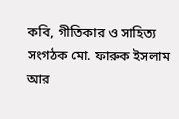কবি, গীতিকার ও সাহিত্য সংগঠক মো. ফারুক ইসলাম আর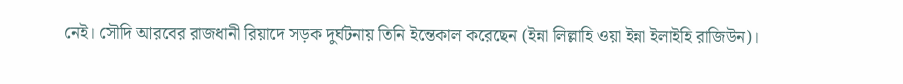নেই। সৌদি আরবের রাজধানী রিয়াদে সড়ক দুর্ঘটনায় তিনি ইন্তেকাল করেছেন (ইন্না লিল্লাহি ওয়া ইন্না ইলাইহি রাজিউন)।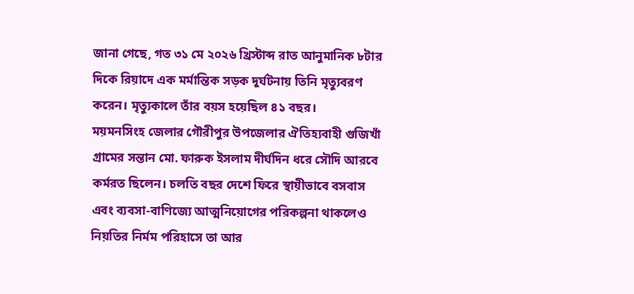জানা গেছে, গত ৩১ মে ২০২৬ খ্রিস্টাব্দ রাত আনুমানিক ৮টার দিকে রিয়াদে এক মর্মান্তিক সড়ক দুর্ঘটনায় তিনি মৃত্যুবরণ করেন। মৃত্যুকালে তাঁর বয়স হয়েছিল ৪১ বছর।
ময়মনসিংহ জেলার গৌরীপুর উপজেলার ঐতিহ্যবাহী গুজিখাঁ গ্রামের সন্তান মো. ফারুক ইসলাম দীর্ঘদিন ধরে সৌদি আরবে কর্মরত ছিলেন। চলতি বছর দেশে ফিরে স্থায়ীভাবে বসবাস এবং ব্যবসা-বাণিজ্যে আত্মনিয়োগের পরিকল্পনা থাকলেও নিয়তির নির্মম পরিহাসে তা আর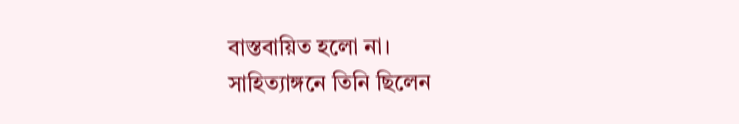বাস্তবায়িত হলো না।
সাহিত্যাঙ্গনে তিনি ছিলেন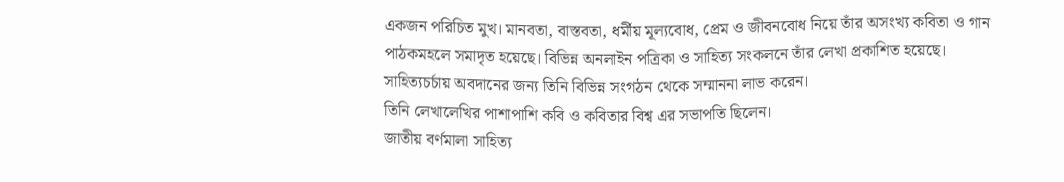একজন পরিচিত মুখ। মানবতা, বাস্তবতা, ধর্মীয় মূল্যবোধ, প্রেম ও জীবনবোধ নিয়ে তাঁর অসংখ্য কবিতা ও গান পাঠকমহলে সমাদৃত হয়েছে। বিভিন্ন অনলাইন পত্রিকা ও সাহিত্য সংকলনে তাঁর লেখা প্রকাশিত হয়েছে। সাহিত্যচর্চায় অবদানের জন্য তিনি বিভিন্ন সংগঠন থেকে সম্মাননা লাভ করেন।
তিনি লেখালেখির পাশাপাশি কবি ও কবিতার বিশ্ব এর সভাপতি ছিলেন।
জাতীয় বর্ণমালা সাহিত্য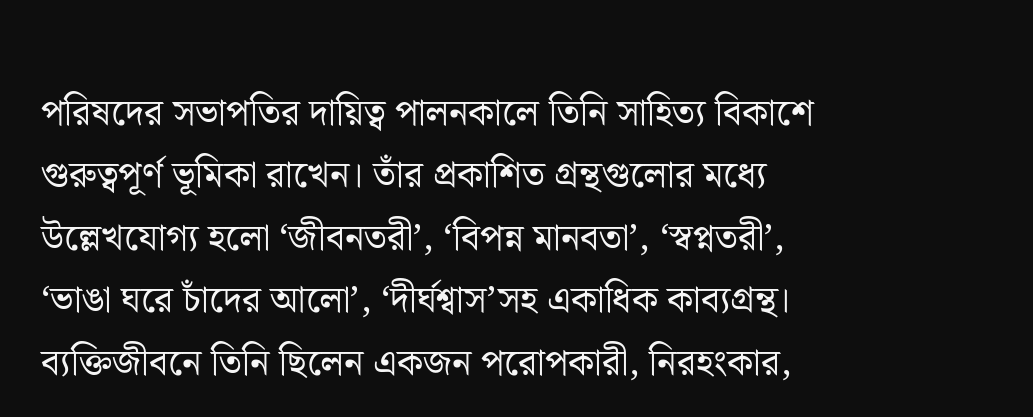পরিষদের সভাপতির দায়িত্ব পালনকালে তিনি সাহিত্য বিকাশে গুরুত্বপূর্ণ ভূমিকা রাখেন। তাঁর প্রকাশিত গ্রন্থগুলোর মধ্যে উল্লেখযোগ্য হলো ‘জীবনতরী’, ‘বিপন্ন মানবতা’, ‘স্বপ্নতরী’, ‘ভাঙা ঘরে চাঁদের আলো’, ‘দীর্ঘশ্বাস’সহ একাধিক কাব্যগ্রন্থ।
ব্যক্তিজীবনে তিনি ছিলেন একজন পরোপকারী, নিরহংকার,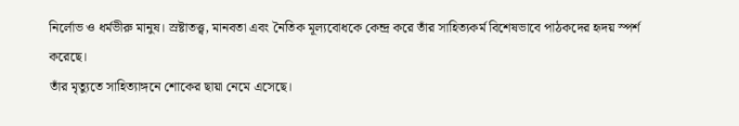নির্লোভ ও ধর্মভীরু মানুষ। স্রষ্টাতত্ত্ব, মানবতা এবং নৈতিক মূল্যবোধকে কেন্দ্র করে তাঁর সাহিত্যকর্ম বিশেষভাবে পাঠকদের হৃদয় স্পর্শ করেছে।
তাঁর মৃত্যুতে সাহিত্যাঙ্গনে শোকের ছায়া নেমে এসেছে।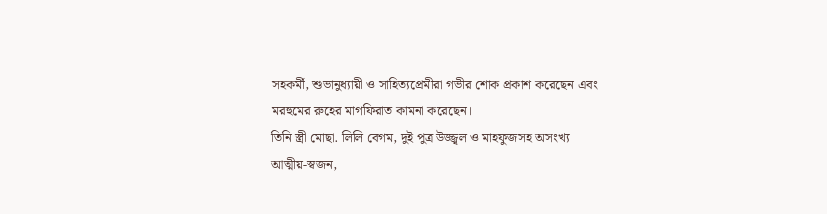সহকর্মী, শুভানুধ্যায়ী ও সাহিত্যপ্রেমীরা গভীর শোক প্রকাশ করেছেন এবং মরহুমের রুহের মাগফিরাত কামনা করেছেন।
তিনি স্ত্রী মোছা. লিলি বেগম, দুই পুত্র উজ্জ্বল ও মাহফুজসহ অসংখ্য আত্মীয়-স্বজন,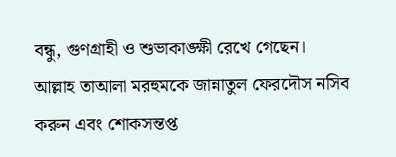বন্ধু, গুণগ্রাহী ও শুভাকাঙ্ক্ষী রেখে গেছেন।
আল্লাহ তাআলা মরহুমকে জান্নাতুল ফেরদৌস নসিব করুন এবং শোকসন্তপ্ত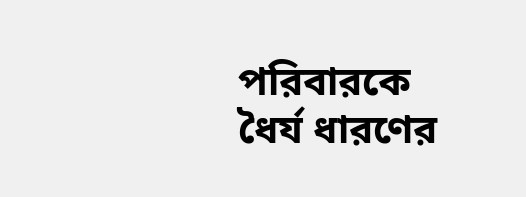পরিবারকে ধৈর্য ধারণের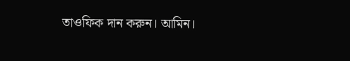তাওফিক দান করুন। আমিন।